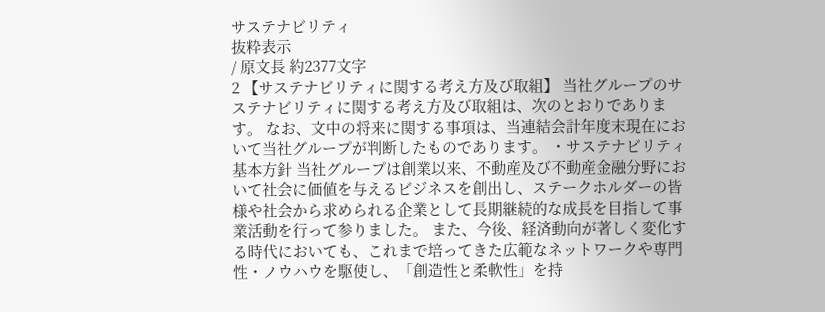サステナビリティ
抜粋表示
/ 原文長 約2377文字
2 【サステナビリティに関する考え方及び取組】 当社グループのサステナビリティに関する考え方及び取組は、次のとおりであります。 なお、文中の将来に関する事項は、当連結会計年度末現在において当社グループが判断したものであります。 ・サステナビリティ基本方針 当社グループは創業以来、不動産及び不動産金融分野において社会に価値を与えるビジネスを創出し、ステークホルダーの皆様や社会から求められる企業として長期継続的な成長を目指して事業活動を行って参りました。 また、今後、経済動向が著しく変化する時代においても、これまで培ってきた広範なネットワークや専門性・ノウハウを駆使し、「創造性と柔軟性」を持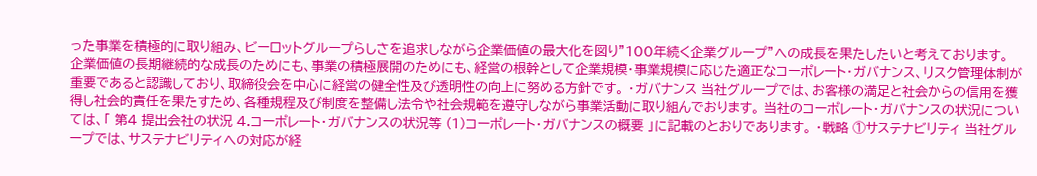った事業を積極的に取り組み、ビーロットグループらしさを追求しながら企業価値の最大化を図り”100年続く企業グループ”への成長を果たしたいと考えております。 企業価値の長期継続的な成長のためにも、事業の積極展開のためにも、経営の根幹として企業規模・事業規模に応じた適正なコーポレート・ガバナンス、リスク管理体制が重要であると認識しており、取締役会を中心に経営の健全性及び透明性の向上に努める方針です。 ・ガバナンス 当社グループでは、お客様の満足と社会からの信用を獲得し社会的責任を果たすため、各種規程及び制度を整備し法令や社会規範を遵守しながら事業活動に取り組んでおります。 当社のコーポレート・ガバナンスの状況については、「 第4 提出会社の状況 4.コーポレート・ガバナンスの状況等 (1)コーポレート・ガバナンスの概要 」に記載のとおりであります。 ・戦略 ①サステナビリティ 当社グループでは、サステナビリティへの対応が経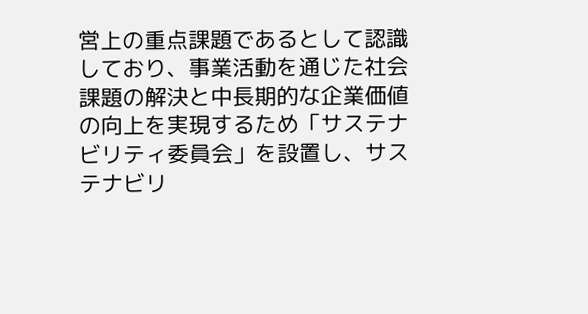営上の重点課題であるとして認識しており、事業活動を通じた社会課題の解決と中長期的な企業価値の向上を実現するため「サステナビリティ委員会」を設置し、サステナビリ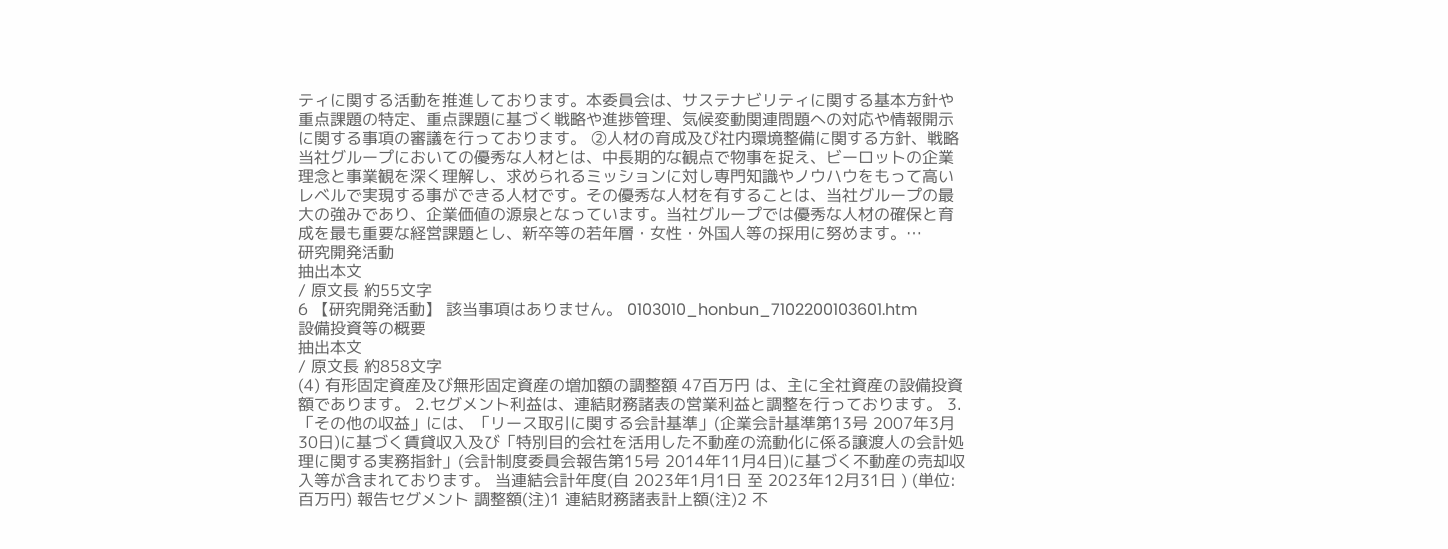ティに関する活動を推進しております。本委員会は、サステナビリティに関する基本方針や重点課題の特定、重点課題に基づく戦略や進捗管理、気候変動関連問題への対応や情報開示に関する事項の審議を行っております。 ②人材の育成及び社内環境整備に関する方針、戦略 当社グループにおいての優秀な人材とは、中長期的な観点で物事を捉え、ビーロットの企業理念と事業観を深く理解し、求められるミッションに対し専門知識やノウハウをもって高いレベルで実現する事ができる人材です。その優秀な人材を有することは、当社グループの最大の強みであり、企業価値の源泉となっています。当社グループでは優秀な人材の確保と育成を最も重要な経営課題とし、新卒等の若年層・女性・外国人等の採用に努めます。…
研究開発活動
抽出本文
/ 原文長 約55文字
6 【研究開発活動】 該当事項はありません。 0103010_honbun_7102200103601.htm
設備投資等の概要
抽出本文
/ 原文長 約858文字
(4) 有形固定資産及び無形固定資産の増加額の調整額 47百万円 は、主に全社資産の設備投資額であります。 2.セグメント利益は、連結財務諸表の営業利益と調整を行っております。 3. 「その他の収益」には、「リース取引に関する会計基準」(企業会計基準第13号 2007年3月30日)に基づく賃貸収入及び「特別目的会社を活用した不動産の流動化に係る譲渡人の会計処理に関する実務指針」(会計制度委員会報告第15号 2014年11月4日)に基づく不動産の売却収入等が含まれております。 当連結会計年度(自 2023年1月1日 至 2023年12月31日 ) (単位:百万円) 報告セグメント 調整額(注)1 連結財務諸表計上額(注)2 不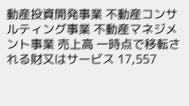動産投資開発事業 不動産コンサルティング事業 不動産マネジメント事業 売上高 一時点で移転される財又はサービス 17,557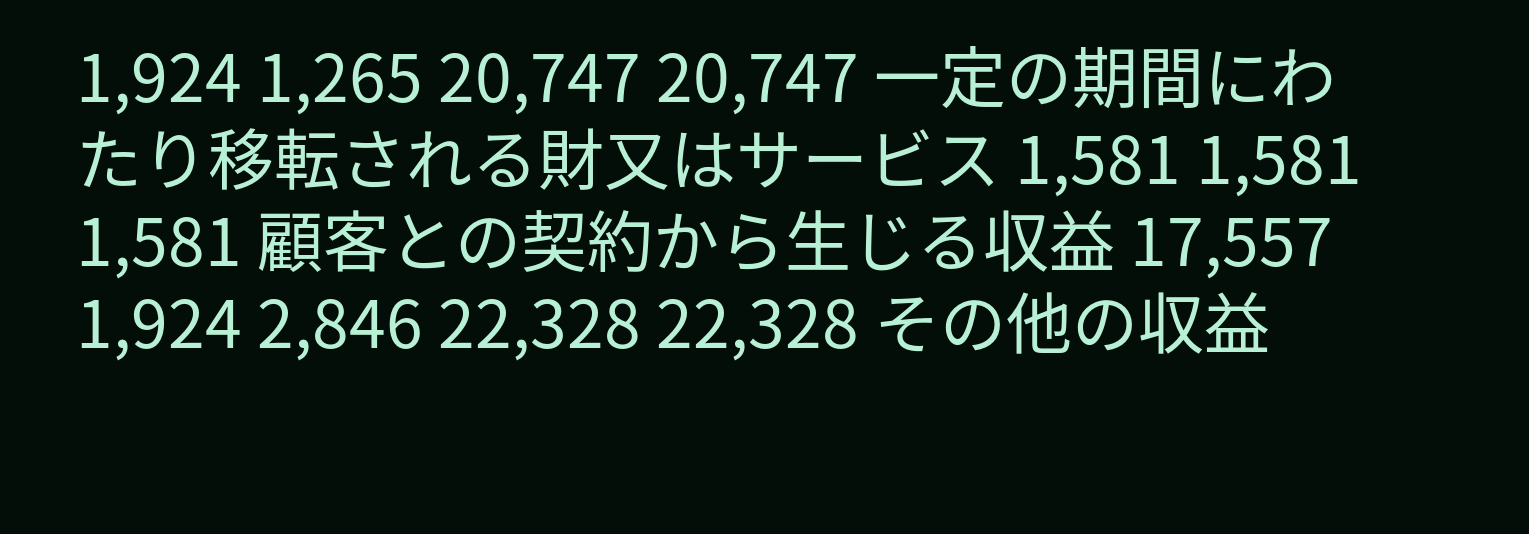1,924 1,265 20,747 20,747 一定の期間にわたり移転される財又はサービス 1,581 1,581 1,581 顧客との契約から生じる収益 17,557 1,924 2,846 22,328 22,328 その他の収益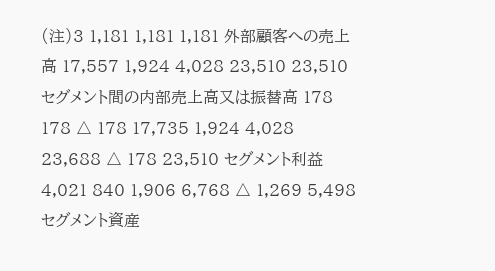(注)3 1,181 1,181 1,181 外部顧客への売上高 17,557 1,924 4,028 23,510 23,510 セグメント間の内部売上高又は振替高 178 178 △ 178 17,735 1,924 4,028 23,688 △ 178 23,510 セグメント利益 4,021 840 1,906 6,768 △ 1,269 5,498 セグメント資産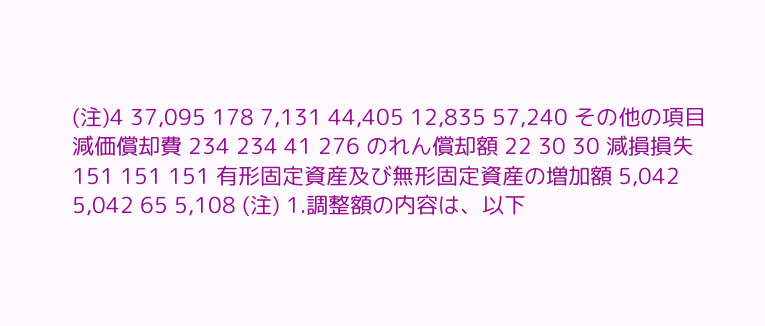(注)4 37,095 178 7,131 44,405 12,835 57,240 その他の項目 減価償却費 234 234 41 276 のれん償却額 22 30 30 減損損失 151 151 151 有形固定資産及び無形固定資産の増加額 5,042 5,042 65 5,108 (注) 1.調整額の内容は、以下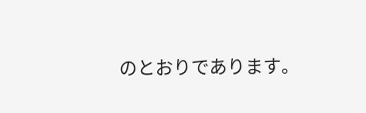のとおりであります。